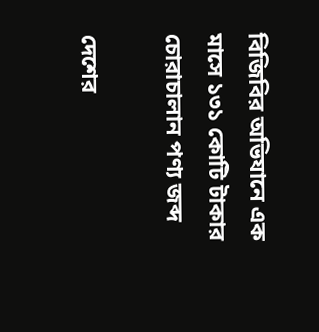বিজিবির অভিযানে এক মাসে ১৩১ কোটি টাকার চোরাচালান পণ্য জব্দ

দেশের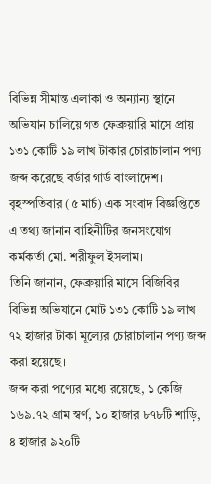বিভিন্ন সীমান্ত এলাকা ও অন্যান্য স্থানে অভিযান চালিয়ে গত ফেব্রুয়ারি মাসে প্রায় ১৩১ কোটি ১৯ লাখ টাকার চোরাচালান পণ্য জব্দ করেছে বর্ডার গার্ড বাংলাদেশ।
বৃহস্পতিবার (৫ মার্চ) এক সংবাদ বিজ্ঞপ্তিতে এ তথ্য জানান বাহিনীটির জনসংযোগ কর্মকর্তা মো. শরীফুল ইসলাম।
তিনি জানান, ফেব্রুয়ারি মাসে বিজিবির বিভিন্ন অভিযানে মোট ১৩১ কোটি ১৯ লাখ ৭২ হাজার টাকা মূল্যের চোরাচালান পণ্য জব্দ করা হয়েছে।
জব্দ করা পণ্যের মধ্যে রয়েছে, ১ কেজি ১৬৯.৭২ গ্রাম স্বর্ণ, ১০ হাজার ৮৭৮টি শাড়ি, ৪ হাজার ৯২০টি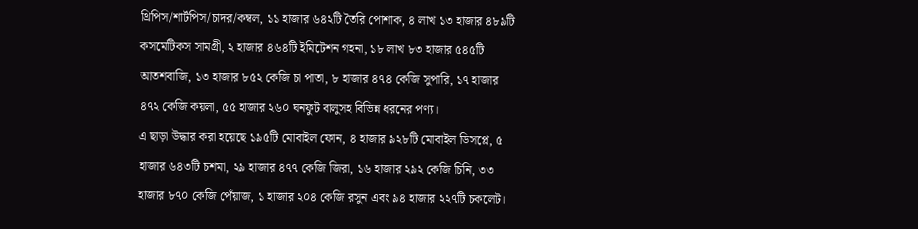থ্রিপিস/শার্টপিস/চাদর/কম্বল, ১১ হাজার ৬৪২টি তৈরি পোশাক, ৪ লাখ ১৩ হাজার ৪৮৯টি কসমেটিকস সামগ্রী, ২ হাজার ৪৬৪টি ইমিটেশন গহনা, ১৮ লাখ ৮৩ হাজার ৫৪৫টি আতশবাজি, ১৩ হাজার ৮৫২ কেজি চা পাতা, ৮ হাজার ৪৭৪ কেজি সুপারি, ১৭ হাজার ৪৭২ কেজি কয়লা, ৫৫ হাজার ২৬০ ঘনফুট বালুসহ বিভিন্ন ধরনের পণ্য।
এ ছাড়া উদ্ধার করা হয়েছে ১৯৫টি মোবাইল ফোন, ৪ হাজার ৯২৮টি মোবাইল ডিসপ্লে, ৫ হাজার ৬৪৩টি চশমা, ২৯ হাজার ৪৭৭ কেজি জিরা, ১৬ হাজার ২৯২ কেজি চিনি, ৩৩ হাজার ৮৭০ কেজি পেঁয়াজ, ১ হাজার ২০৪ কেজি রসুন এবং ৯৪ হাজার ২২৭টি চকলেট।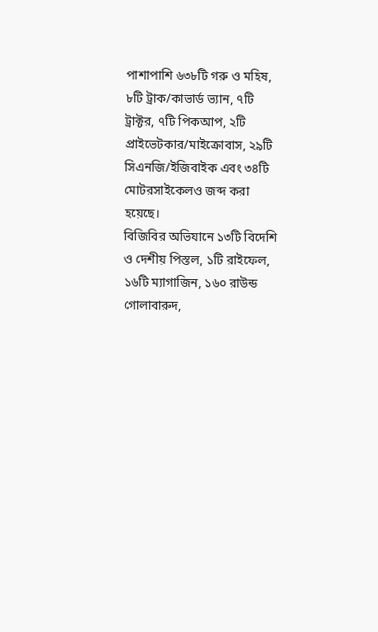পাশাপাশি ৬৩৮টি গরু ও মহিষ, ৮টি ট্রাক/কাভার্ড ভ্যান, ৭টি ট্রাক্টর, ৭টি পিকআপ, ২টি প্রাইভেটকার/মাইক্রোবাস, ২৯টি সিএনজি/ইজিবাইক এবং ৩৪টি মোটরসাইকেলও জব্দ করা হয়েছে।
বিজিবির অভিযানে ১৩টি বিদেশি ও দেশীয় পিস্তল, ১টি রাইফেল, ১৬টি ম্যাগাজিন, ১৬০ রাউন্ড গোলাবারুদ,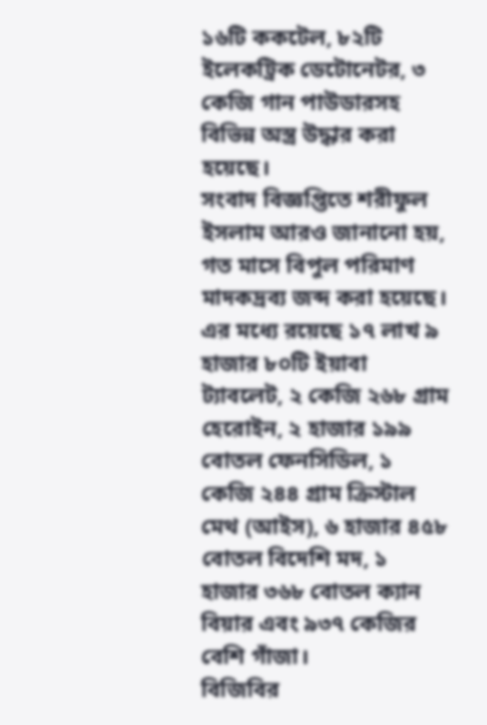১৬টি ককটেল, ৮২টি ইলেকট্রিক ডেটোনেটর, ৩ কেজি গান পাউডারসহ বিভিন্ন অস্ত্র উদ্ধার করা হয়েছে।
সংবাদ বিজ্ঞপ্তিতে শরীফুল ইসলাম আরও জানানো হয়, গত মাসে বিপুল পরিমাণ মাদকদ্রব্য জব্দ করা হয়েছে। এর মধ্যে রয়েছে ১৭ লাখ ৯ হাজার ৮০টি ইয়াবা ট্যাবলেট, ২ কেজি ২৬৮ গ্রাম হেরোইন, ২ হাজার ১৯৯ বোতল ফেনসিডিল, ১ কেজি ২৪৪ গ্রাম ক্রিস্টাল মেথ (আইস), ৬ হাজার ৪৫৮ বোতল বিদেশি মদ, ১ হাজার ৩৬৮ বোতল ক্যান বিয়ার এবং ৯৩৭ কেজির বেশি গাঁজা।
বিজিবির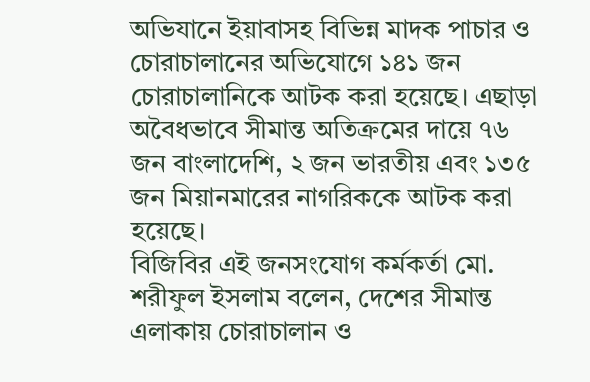অভিযানে ইয়াবাসহ বিভিন্ন মাদক পাচার ও চোরাচালানের অভিযোগে ১৪১ জন চোরাচালানিকে আটক করা হয়েছে। এছাড়া অবৈধভাবে সীমান্ত অতিক্রমের দায়ে ৭৬ জন বাংলাদেশি, ২ জন ভারতীয় এবং ১৩৫ জন মিয়ানমারের নাগরিককে আটক করা হয়েছে।
বিজিবির এই জনসংযোগ কর্মকর্তা মো. শরীফুল ইসলাম বলেন, দেশের সীমান্ত এলাকায় চোরাচালান ও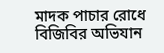মাদক পাচার রোধে বিজিবির অভিযান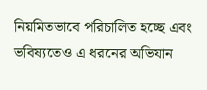নিয়মিতভাবে পরিচালিত হচ্ছে এবং ভবিষ্যতেও এ ধরনের অভিযান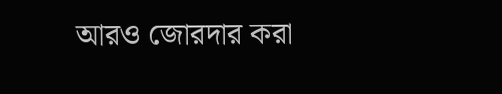আরও জোরদার করা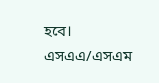হবে।
এসএএ/এসএম